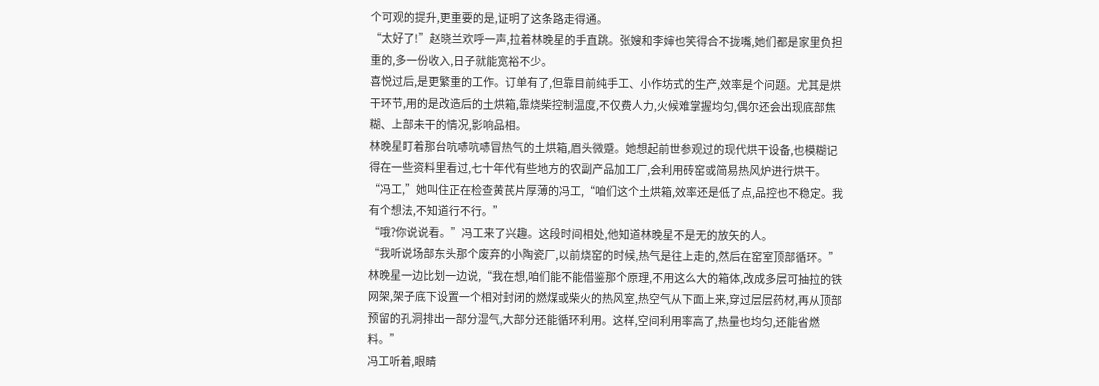个可观的提升,更重要的是,证明了这条路走得通。
“太好了!”赵晓兰欢呼一声,拉着林晚星的手直跳。张嫂和李婶也笑得合不拢嘴,她们都是家里负担重的,多一份收入,日子就能宽裕不少。
喜悦过后,是更繁重的工作。订单有了,但靠目前纯手工、小作坊式的生产,效率是个问题。尤其是烘干环节,用的是改造后的土烘箱,靠烧柴控制温度,不仅费人力,火候难掌握均匀,偶尔还会出现底部焦糊、上部未干的情况,影响品相。
林晚星盯着那台吭哧吭哧冒热气的土烘箱,眉头微蹙。她想起前世参观过的现代烘干设备,也模糊记得在一些资料里看过,七十年代有些地方的农副产品加工厂,会利用砖窑或简易热风炉进行烘干。
“冯工,”她叫住正在检查黄芪片厚薄的冯工,“咱们这个土烘箱,效率还是低了点,品控也不稳定。我有个想法,不知道行不行。”
“哦?你说说看。”冯工来了兴趣。这段时间相处,他知道林晚星不是无的放矢的人。
“我听说场部东头那个废弃的小陶瓷厂,以前烧窑的时候,热气是往上走的,然后在窑室顶部循环。”林晚星一边比划一边说,“我在想,咱们能不能借鉴那个原理,不用这么大的箱体,改成多层可抽拉的铁网架,架子底下设置一个相对封闭的燃煤或柴火的热风室,热空气从下面上来,穿过层层药材,再从顶部预留的孔洞排出一部分湿气,大部分还能循环利用。这样,空间利用率高了,热量也均匀,还能省燃料。”
冯工听着,眼睛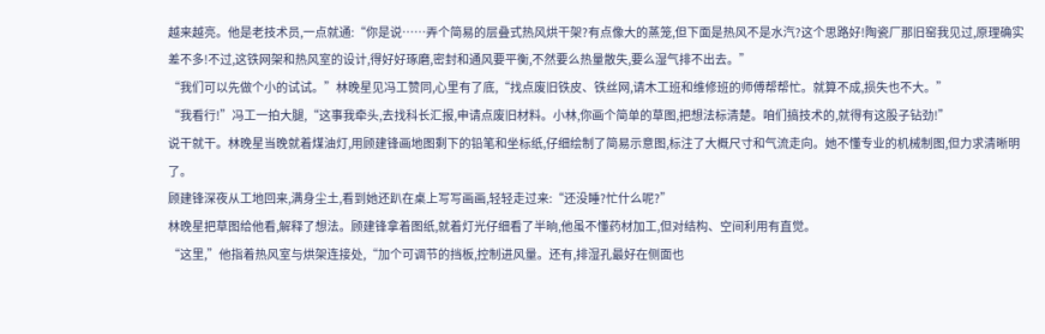越来越亮。他是老技术员,一点就通:“你是说……弄个简易的层叠式热风烘干架?有点像大的蒸笼,但下面是热风不是水汽?这个思路好!陶瓷厂那旧窑我见过,原理确实差不多!不过,这铁网架和热风室的设计,得好好琢磨,密封和通风要平衡,不然要么热量散失,要么湿气排不出去。”
“我们可以先做个小的试试。”林晚星见冯工赞同,心里有了底,“找点废旧铁皮、铁丝网,请木工班和维修班的师傅帮帮忙。就算不成,损失也不大。”
“我看行!”冯工一拍大腿,“这事我牵头,去找科长汇报,申请点废旧材料。小林,你画个简单的草图,把想法标清楚。咱们搞技术的,就得有这股子钻劲!”
说干就干。林晚星当晚就着煤油灯,用顾建锋画地图剩下的铅笔和坐标纸,仔细绘制了简易示意图,标注了大概尺寸和气流走向。她不懂专业的机械制图,但力求清晰明了。
顾建锋深夜从工地回来,满身尘土,看到她还趴在桌上写写画画,轻轻走过来:“还没睡?忙什么呢?”
林晚星把草图给他看,解释了想法。顾建锋拿着图纸,就着灯光仔细看了半晌,他虽不懂药材加工,但对结构、空间利用有直觉。
“这里,”他指着热风室与烘架连接处,“加个可调节的挡板,控制进风量。还有,排湿孔最好在侧面也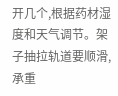开几个,根据药材湿度和天气调节。架子抽拉轨道要顺滑,承重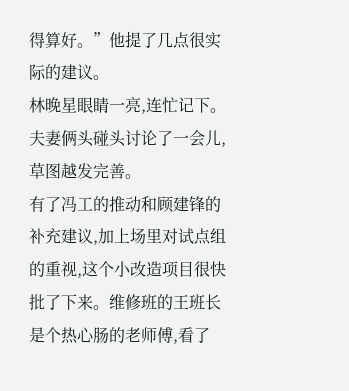得算好。”他提了几点很实际的建议。
林晚星眼睛一亮,连忙记下。夫妻俩头碰头讨论了一会儿,草图越发完善。
有了冯工的推动和顾建锋的补充建议,加上场里对试点组的重视,这个小改造项目很快批了下来。维修班的王班长是个热心肠的老师傅,看了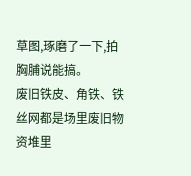草图,琢磨了一下,拍胸脯说能搞。
废旧铁皮、角铁、铁丝网都是场里废旧物资堆里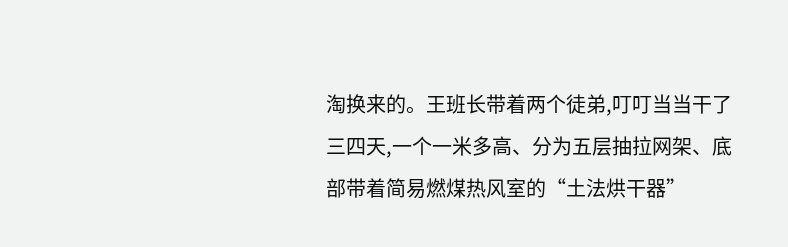淘换来的。王班长带着两个徒弟,叮叮当当干了三四天,一个一米多高、分为五层抽拉网架、底部带着简易燃煤热风室的“土法烘干器”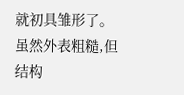就初具雏形了。虽然外表粗糙,但结构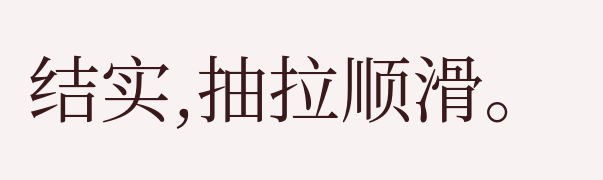结实,抽拉顺滑。